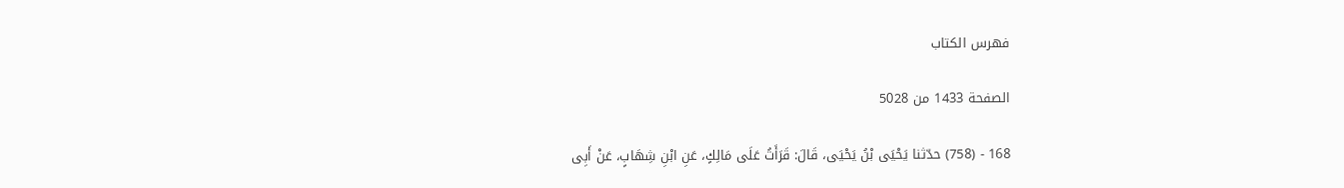فهرس الكتاب

الصفحة 1433 من 5028

168 - (758) حدّثنا يَحْيَى بْنُ يَحْيَى، قَالَ: قَرَأَتُ عَلَى مَالِكٍ، عَنِ ابْنِ شِهَابٍ، عَنْ أَبِى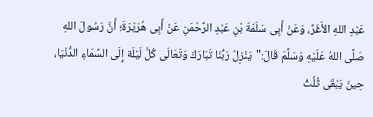عَبْدِ اللهِ الأَغَرِّ، وَعَنْ أَبِى سَلَمَةَ بْنِ عَبْدِ الرَّحْمَنِ عَنْ أَبِى هُرَيْرَةَ؛ أَنَّ رَسُولَ اللهِ صَلَّى اللهُ عَلَيْهِ وَسَلَّمَ قَالَ:"يَنْزِلُ رَبُّنَا تَبَارَكَ وَتَعَالَى كُلَّ لَيْلَة إِلَى السَّمَاءِ الدُّنْيَا، حِينَ يَبْقَى ثُلُثُ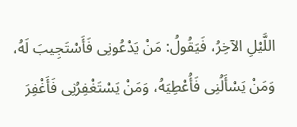اللَّيْلِ الآخِرُ، فَيَقُولُ: مَنْ يَدْعُونِى فَأَسْتَجِيبَ لَهُ، وَمَنْ يَسْأَلُنِى فَأُعْطِيَهُ، وَمَنْ يَسْتَغْفِرُنِى فَأَغْفِرَ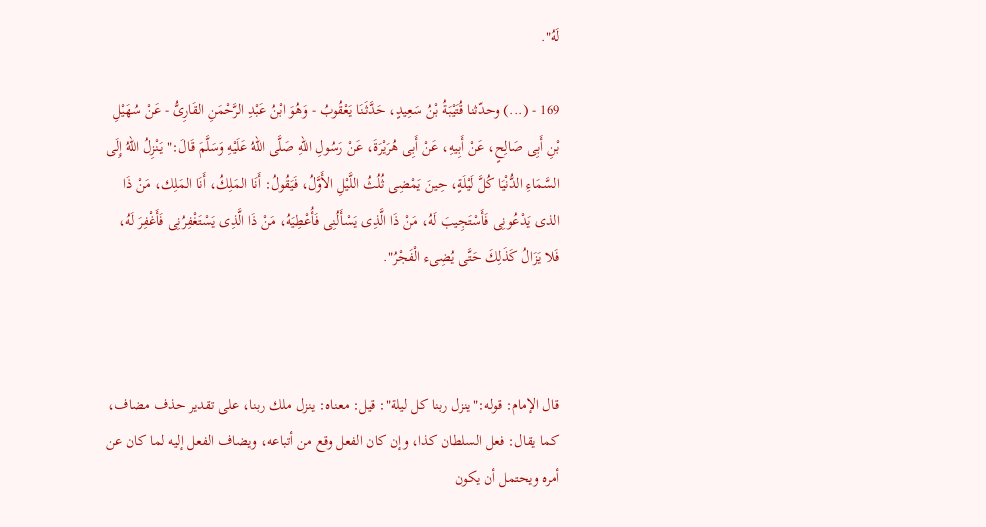لَهُ".

169 - (...) وحدّثنا قُتَيْبَةُ بْنُ سَعِيدٍ، حَدَّثَنَا يَعْقُوبُ - وَهُوَ ابْنُ عَبْدِ الرَّحْمَنِ القَارِىُّ - عَنْ سُهَيْلِ بْنِ أَبِى صَالِحٍ، عَنْ أَبِيهِ، عَنْ أَبِى هُرَيْرَةَ، عَنْ رَسُولِ اللهِ صَلَّى اللهُ عَلَيْهِ وَسَلَّمَ قَالَ:"يَنْزِلُ اللهُ إِلَى السَّمَاءِ الدُّنْيَا كُلَّ لَيْلَةٍ، حِينَ يَمْضِى ثُلُثُ اللَّيْلِ الأَوَّلُ، فَيَقُولُ: أَنَا المَلِكُ، أَنَا المَلِك، مَنْ ذَا الذى يَدْعُونِى فَأَسْتَجِيبَ لَهُ، مَنْ ذَا الَّذِى يَسْأَلُنِى فَأُعْطِيَهُ، مَنْ ذَا الَّذِى يَسْتَغْفِرُنِى فَأَغْفِرَ لَهُ، فَلا يَزَالُ كَذَلِكَ حَتَّى يُضِىء الْفَجْرُ".



قال الإمام: قوله:"ينزل ربنا كل ليلة": قيل: معناه: ينزل ملك ربنا، على تقدير حذف مضاف، كما يقال: فعل السلطان كذا، وإن كان الفعل وقع من أتباعه، ويضاف الفعل إليه لما كان عن أمره ويحتمل أن يكون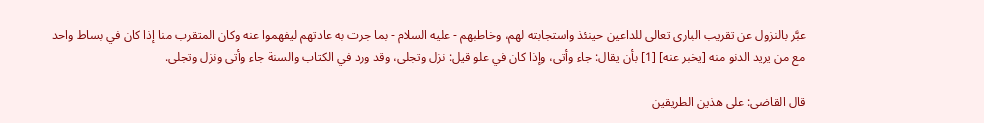عبَّر بالنزول عن تقريب البارى تعالى للداعين حينئذ واستجابته لهم، وخاطبهم - عليه السلام - بما جرت به عادتهم ليفهموا عنه وكان المتقرب منا إذا كان في بساط واحد مع من يريد الدنو منه [يخبر عنه] [1] بأن يقال: جاء وأتى، وإذا كان في علو قيل: نزل وتجلى، وقد ورد في الكتاب والسنة جاء وأتى ونزل وتجلى.

قال القاضى: على هذين الطريقين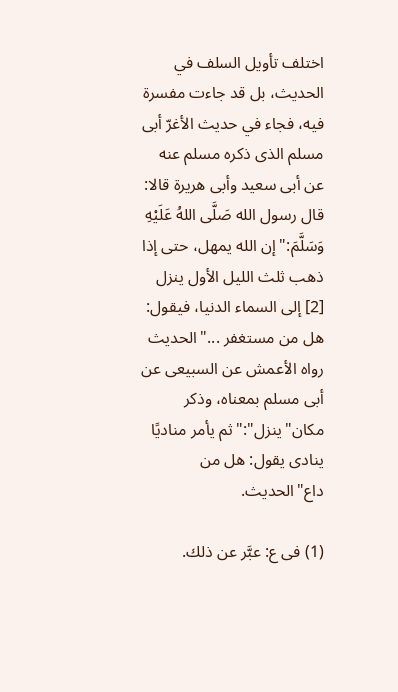اختلف تأويل السلف في الحديث، بل قد جاءت مفسرة فيه، فجاء في حديث الأغرّ أبى مسلم الذى ذكره مسلم عنه عن أبى سعيد وأبى هريرة قالا: قال رسول الله صَلَّى اللهُ عَلَيْهِ وَسَلَّمَ:"إن الله يمهل، حتى إذا ذهب ثلث الليل الأول ينزل [2] إلى السماء الدنيا، فيقول: هل من مستغفر ..."الحديث رواه الأعمش عن السبيعى عن أبى مسلم بمعناه، وذكر مكان"ينزل":"ثم يأمر مناديًا ينادى يقول: هل من داع"الحديث.

(1) فى ع: عبَّر عن ذلك.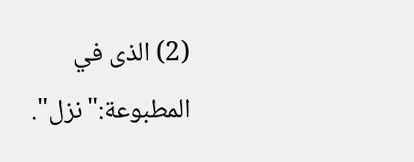(2) الذى في المطبوعة:"نزل".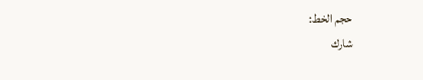حجم الخط:
شارك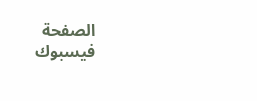الصفحة
فيسبوك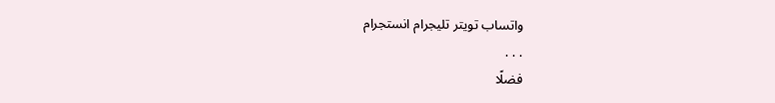واتساب تويتر تليجرام انستجرام
. . .
فضلًا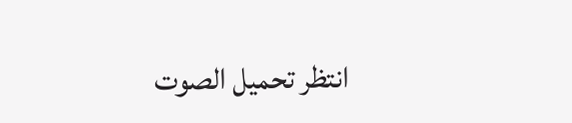انتظر تحميل الصوت